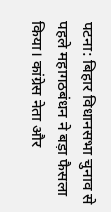पटना: बिहार विधानसभा चुनाव से पहले महागठबंधन ने बड़ा फैसला किया। कांग्रेस नेता और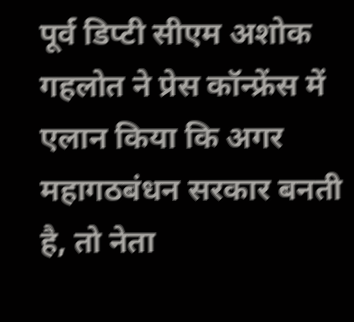पूर्व डिप्टी सीएम अशोक गहलोत ने प्रेस कॉन्फ्रेंस में एलान किया कि अगर महागठबंधन सरकार बनती है, तो नेता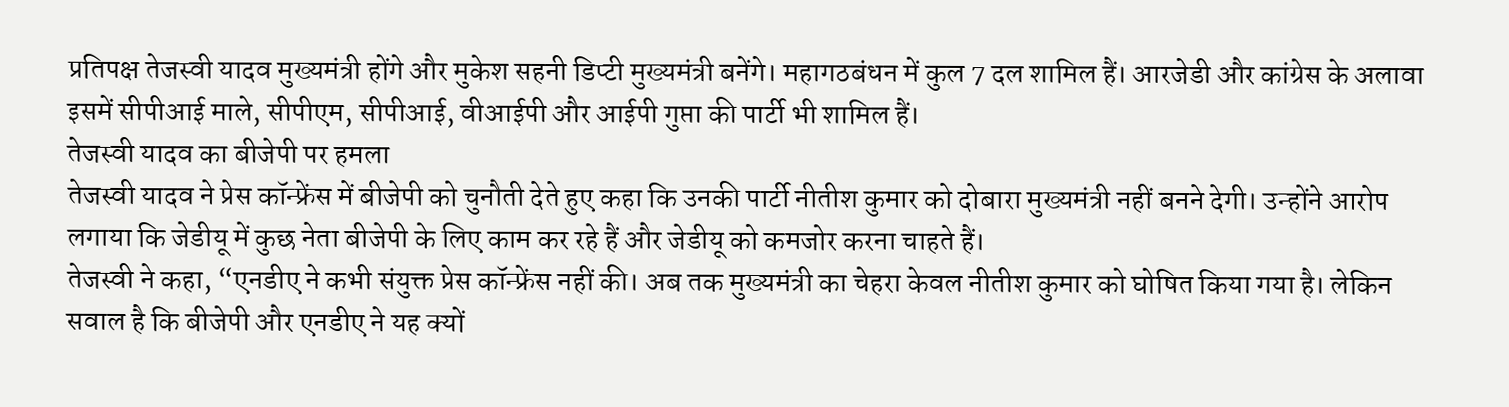प्रतिपक्ष तेजस्वी यादव मुख्यमंत्री होंगे और मुकेश सहनी डिप्टी मुख्यमंत्री बनेंगे। महागठबंधन में कुल 7 दल शामिल हैं। आरजेडी और कांग्रेस के अलावा इसमें सीपीआई माले, सीपीएम, सीपीआई, वीआईपी और आईपी गुप्ता की पार्टी भी शामिल हैं।
तेजस्वी यादव का बीजेपी पर हमला
तेजस्वी यादव ने प्रेस कॉन्फ्रेंस में बीजेपी को चुनौती देते हुए कहा कि उनकी पार्टी नीतीश कुमार को दोबारा मुख्यमंत्री नहीं बनने देगी। उन्होंने आरोप लगाया कि जेडीयू में कुछ नेता बीजेपी के लिए काम कर रहे हैं और जेडीयू को कमजोर करना चाहते हैं।
तेजस्वी ने कहा, “एनडीए ने कभी संयुक्त प्रेस कॉन्फ्रेंस नहीं की। अब तक मुख्यमंत्री का चेहरा केवल नीतीश कुमार को घोषित किया गया है। लेकिन सवाल है कि बीजेपी और एनडीए ने यह क्यों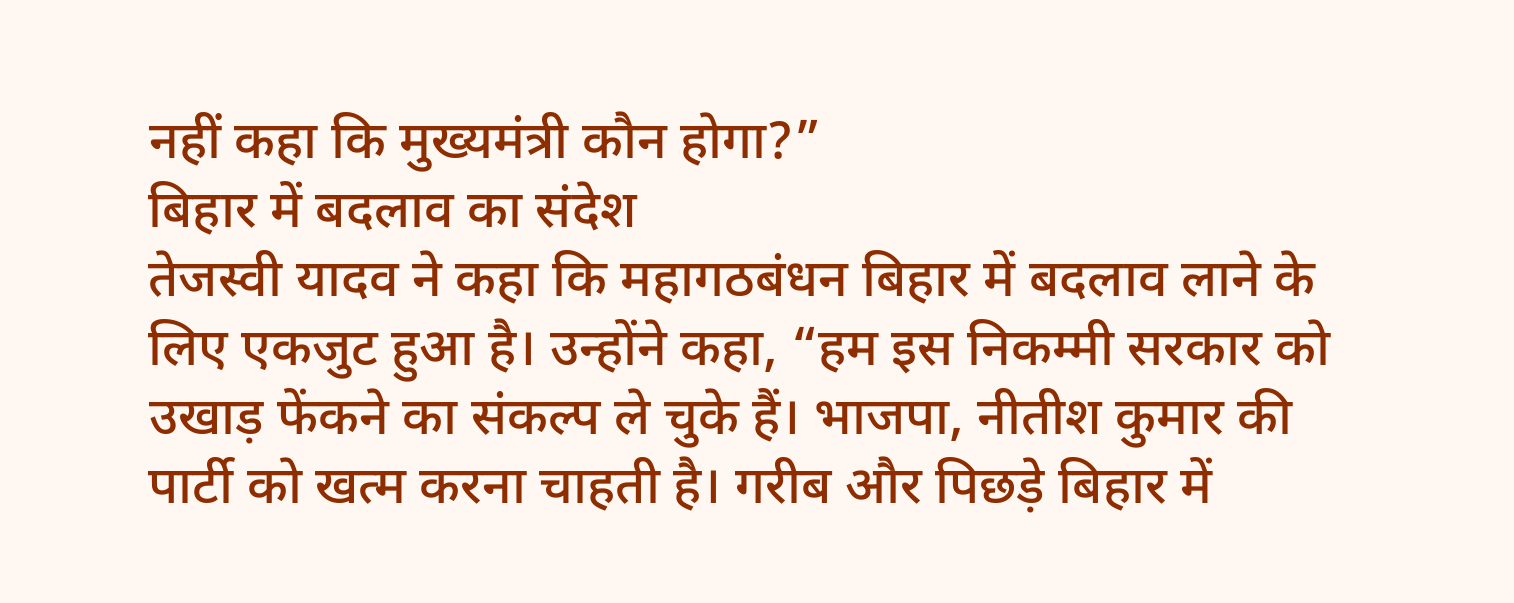नहीं कहा कि मुख्यमंत्री कौन होगा?”
बिहार में बदलाव का संदेश
तेजस्वी यादव ने कहा कि महागठबंधन बिहार में बदलाव लाने के लिए एकजुट हुआ है। उन्होंने कहा, “हम इस निकम्मी सरकार को उखाड़ फेंकने का संकल्प ले चुके हैं। भाजपा, नीतीश कुमार की पार्टी को खत्म करना चाहती है। गरीब और पिछड़े बिहार में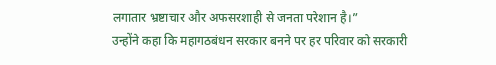लगातार भ्रष्टाचार और अफसरशाही से जनता परेशान है।”
उन्होंने कहा कि महागठबंधन सरकार बनने पर हर परिवार को सरकारी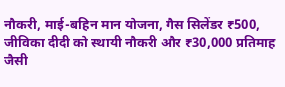नौकरी, माई-बहिन मान योजना, गैस सिलेंडर ₹500, जीविका दीदी को स्थायी नौकरी और ₹30,000 प्रतिमाह जैसी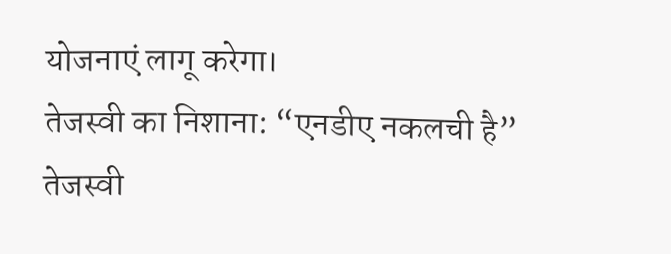योजनाएं लागू करेगा।
तेजस्वी का निशाना: “एनडीए नकलची है”
तेजस्वी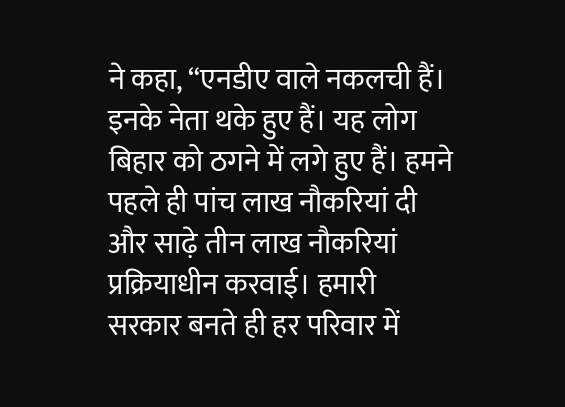ने कहा, “एनडीए वाले नकलची हैं। इनके नेता थके हुए हैं। यह लोग बिहार को ठगने में लगे हुए हैं। हमने पहले ही पांच लाख नौकरियां दी और साढ़े तीन लाख नौकरियां प्रक्रियाधीन करवाई। हमारी सरकार बनते ही हर परिवार में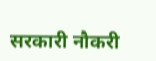सरकारी नौकरी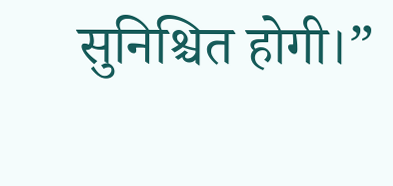सुनिश्चित होगी।”